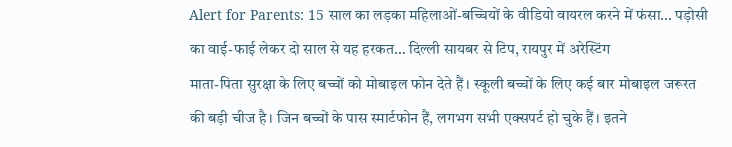Alert for Parents: 15 साल का लड़का महिलाओं-बच्चियों के वीडियो वायरल करने में फंसा… पड़ोसी का वाई-फाई लेकर दो साल से यह हरकत… दिल्ली सायबर से टिप, रायपुर में अरेस्टिंग
माता-पिता सुरक्षा के लिए बच्चों को मोबाइल फोन देते हैं। स्कूली बच्चों के लिए कई बार मोबाइल जरूरत की बड़ी चीज है। जिन बच्चों के पास स्मार्टफोन हैं, लगभग सभी एक्सपर्ट हो चुके हैं। इतने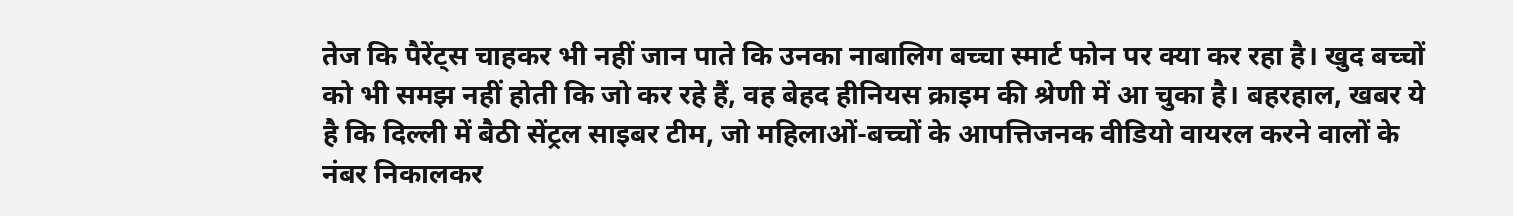तेज कि पैरेंट्स चाहकर भी नहीं जान पाते कि उनका नाबालिग बच्चा स्मार्ट फोन पर क्या कर रहा है। खुद बच्चों को भी समझ नहीं होती कि जो कर रहे हैं, वह बेहद हीनियस क्राइम की श्रेणी में आ चुका है। बहरहाल, खबर ये है कि दिल्ली में बैठी सेंट्रल साइबर टीम, जो महिलाओं-बच्चों के आपत्तिजनक वीडियो वायरल करने वालों के नंबर निकालकर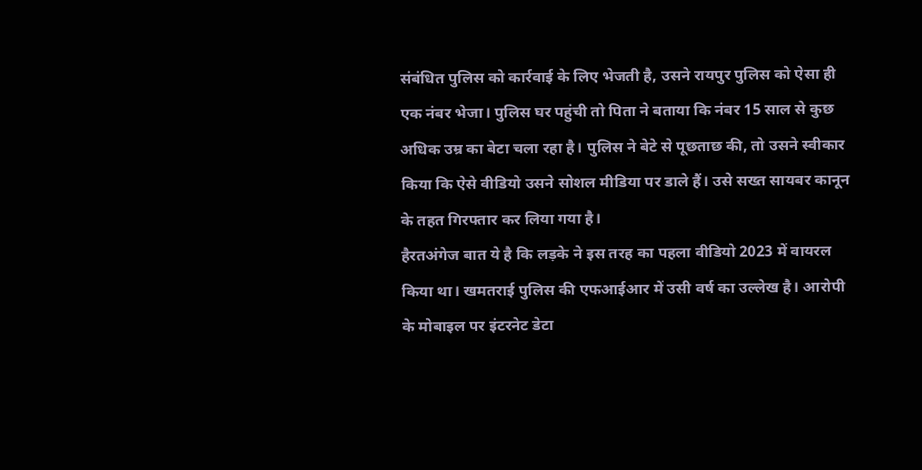संबंधित पुलिस को कार्रवाई के लिए भेजती है, उसने रायपुर पुलिस को ऐसा ही एक नंबर भेजा। पुलिस घर पहुंची तो पिता ने बताया कि नंबर 15 साल से कुछ अधिक उम्र का बेटा चला रहा है। पुलिस ने बेटे से पूछताछ की, तो उसने स्वीकार किया कि ऐसे वीडियो उसने सोशल मीडिया पर डाले हैं। उसे सख्त सायबर कानून के तहत गिरफ्तार कर लिया गया है।
हैरतअंगेज बात ये है कि लड़के ने इस तरह का पहला वीडियो 2023 में वायरल किया था। खमतराई पुलिस की एफआईआर में उसी वर्ष का उल्लेख है। आरोपी के मोबाइल पर इंटरनेट डेटा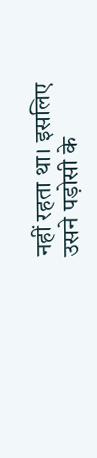नहीं रहता था। इसलिए उसने पड़ोसी के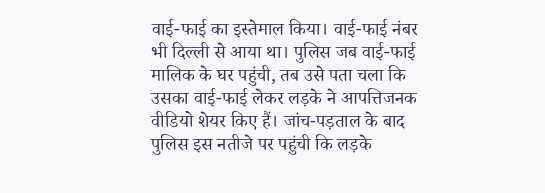वाई-फाई का इस्तेमाल किया। वाई-फाई नंबर भी दिल्ली से आया था। पुलिस जब वाई-फाई मालिक के घर पहुंची, तब उसे पता चला कि उसका वाई-फाई लेकर लड़के ने आपत्तिजनक वीडियो शेयर किए हैं। जांच-पड़ताल के बाद पुलिस इस नतीजे पर पहुंची कि लड़के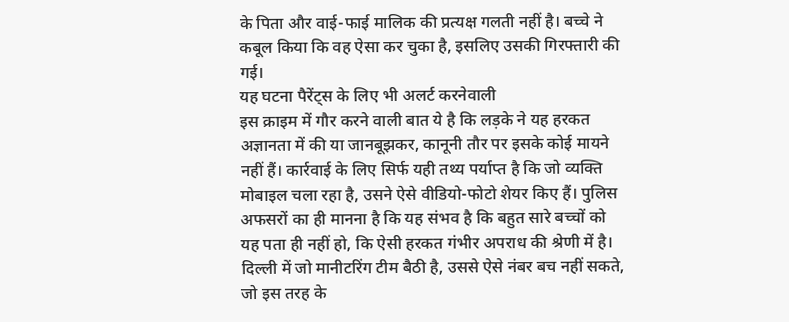के पिता और वाई-फाई मालिक की प्रत्यक्ष गलती नहीं है। बच्चे ने कबूल किया कि वह ऐसा कर चुका है, इसलिए उसकी गिरफ्तारी की गई।
यह घटना पैरेंट्स के लिए भी अलर्ट करनेवाली
इस क्राइम में गौर करने वाली बात ये है कि लड़के ने यह हरकत अज्ञानता में की या जानबूझकर, कानूनी तौर पर इसके कोई मायने नहीं हैं। कार्रवाई के लिए सिर्फ यही तथ्य पर्याप्त है कि जो व्यक्ति मोबाइल चला रहा है, उसने ऐसे वीडियो-फोटो शेयर किए हैं। पुलिस अफसरों का ही मानना है कि यह संभव है कि बहुत सारे बच्चों को यह पता ही नहीं हो, कि ऐसी हरकत गंभीर अपराध की श्रेणी में है। दिल्ली में जो मानीटरिंग टीम बैठी है, उससे ऐसे नंबर बच नहीं सकते, जो इस तरह के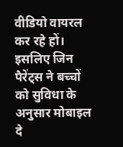वीडियो वायरल कर रहे हों। इसलिए जिन पैरेंट्स ने बच्चों को सुविधा के अनुसार मोबाइल दे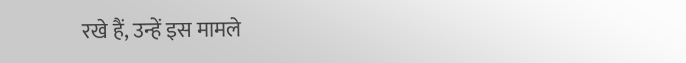रखे हैं, उन्हें इस मामले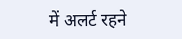में अलर्ट रहने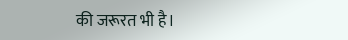की जरूरत भी है।